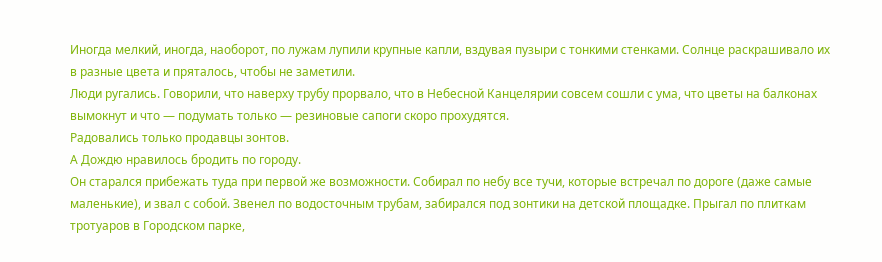Иногда мелкий, иногда, наоборот, по лужам лупили крупные капли, вздувая пузыри с тонкими стенками. Солнце раскрашивало их в разные цвета и пряталось, чтобы не заметили.
Люди ругались. Говорили, что наверху трубу прорвало, что в Небесной Канцелярии совсем сошли с ума, что цветы на балконах вымокнут и что — подумать только — резиновые сапоги скоро прохудятся.
Радовались только продавцы зонтов.
А Дождю нравилось бродить по городу.
Он старался прибежать туда при первой же возможности. Собирал по небу все тучи, которые встречал по дороге (даже самые маленькие), и звал с собой. Звенел по водосточным трубам, забирался под зонтики на детской площадке. Прыгал по плиткам тротуаров в Городском парке,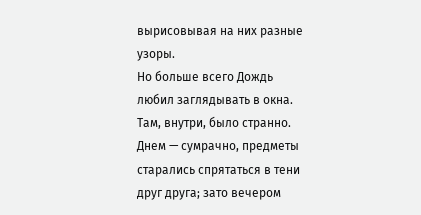вырисовывая на них разные узоры.
Но больше всего Дождь любил заглядывать в окна. Там, внутри, было странно. Днем — сумрачно, предметы старались спрятаться в тени друг друга; зато вечером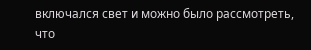включался свет и можно было рассмотреть, что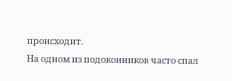происходит.
На одном из подоконников часто спал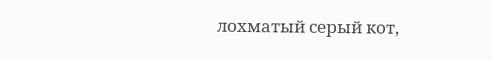лохматый серый кот,